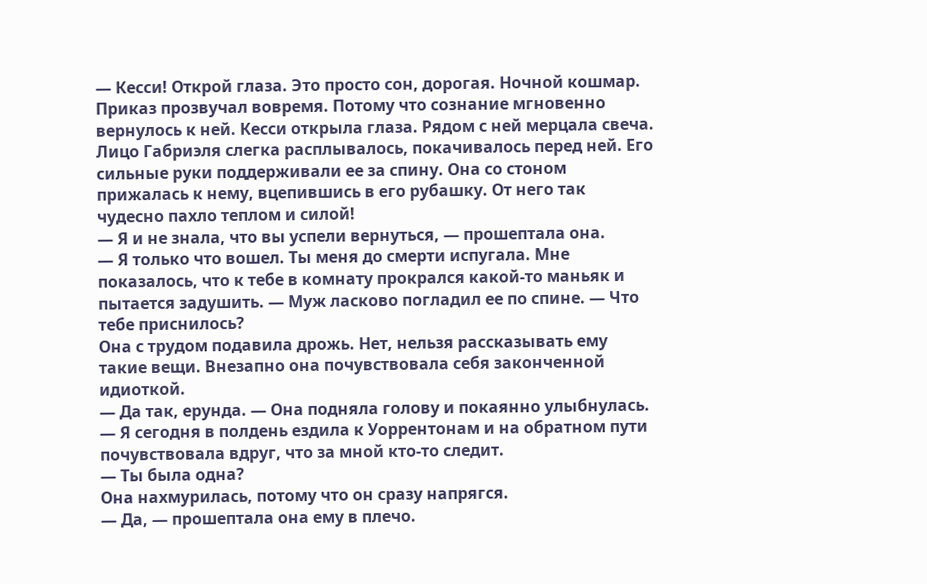— Кесси! Открой глаза. Это просто сон, дорогая. Ночной кошмар.
Приказ прозвучал вовремя. Потому что сознание мгновенно вернулось к ней. Кесси открыла глаза. Рядом с ней мерцала свеча. Лицо Габриэля слегка расплывалось, покачивалось перед ней. Его сильные руки поддерживали ее за спину. Она со стоном прижалась к нему, вцепившись в его рубашку. От него так чудесно пахло теплом и силой!
— Я и не знала, что вы успели вернуться, — прошептала она.
— Я только что вошел. Ты меня до смерти испугала. Мне показалось, что к тебе в комнату прокрался какой-то маньяк и пытается задушить. — Муж ласково погладил ее по спине. — Что тебе приснилось?
Она с трудом подавила дрожь. Нет, нельзя рассказывать ему такие вещи. Внезапно она почувствовала себя законченной идиоткой.
— Да так, ерунда. — Она подняла голову и покаянно улыбнулась. — Я сегодня в полдень ездила к Уоррентонам и на обратном пути почувствовала вдруг, что за мной кто-то следит.
— Ты была одна?
Она нахмурилась, потому что он сразу напрягся.
— Да, — прошептала она ему в плечо.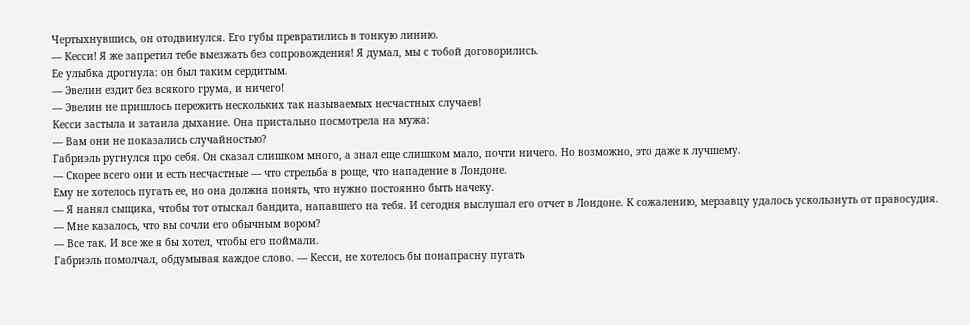Чертыхнувшись, он отодвинулся. Его губы превратились в тонкую линию.
— Кесси! Я же запретил тебе выезжать без сопровождения! Я думал, мы с тобой договорились.
Ее улыбка дрогнула: он был таким сердитым.
— Эвелин ездит без всякого грума, и ничего!
— Эвелин не пришлось пережить нескольких так называемых несчастных случаев!
Кесси застыла и затаила дыхание. Она пристально посмотрела на мужа:
— Вам они не показались случайностью?
Габриэль ругнулся про себя. Он сказал слишком много, а знал еще слишком мало, почти ничего. Но возможно, это даже к лучшему.
— Скорее всего они и есть несчастные — что стрельба в роще, что нападение в Лондоне.
Ему не хотелось пугать ее, но она должна понять, что нужно постоянно быть начеку.
— Я нанял сыщика, чтобы тот отыскал бандита, напавшего на тебя. И сегодня выслушал его отчет в Лондоне. К сожалению, мерзавцу удалось ускользнуть от правосудия.
— Мне казалось, что вы сочли его обычным вором?
— Все так. И все же я бы хотел, чтобы его поймали.
Габриэль помолчал, обдумывая каждое слово. — Кесси, не хотелось бы понапрасну пугать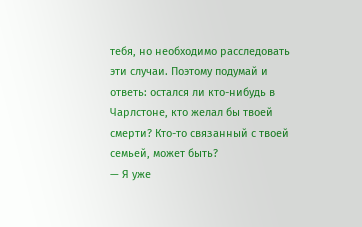тебя, но необходимо расследовать эти случаи. Поэтому подумай и ответь: остался ли кто-нибудь в Чарлстоне, кто желал бы твоей смерти? Кто-то связанный с твоей семьей, может быть?
— Я уже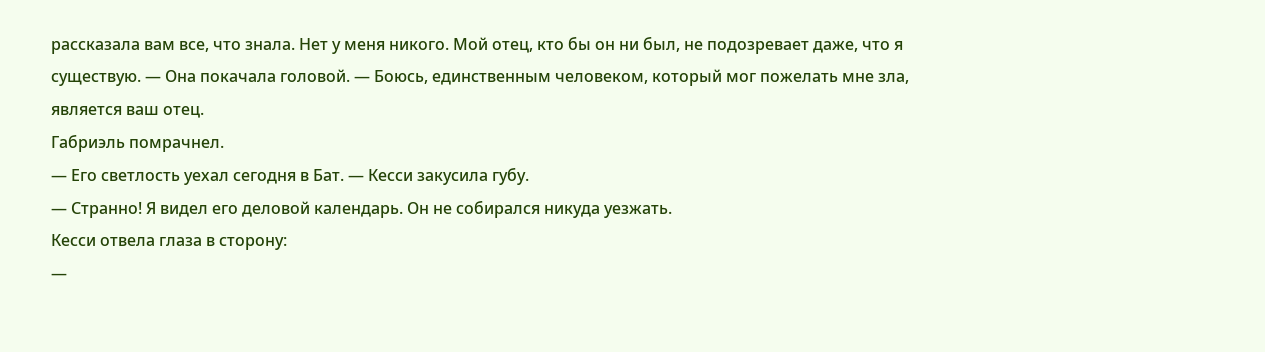рассказала вам все, что знала. Нет у меня никого. Мой отец, кто бы он ни был, не подозревает даже, что я существую. — Она покачала головой. — Боюсь, единственным человеком, который мог пожелать мне зла, является ваш отец.
Габриэль помрачнел.
— Его светлость уехал сегодня в Бат. — Кесси закусила губу.
— Странно! Я видел его деловой календарь. Он не собирался никуда уезжать.
Кесси отвела глаза в сторону:
—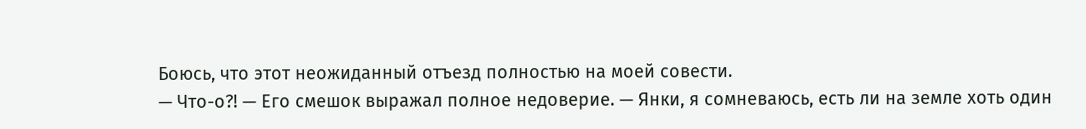Боюсь, что этот неожиданный отъезд полностью на моей совести.
— Что-о?! — Его смешок выражал полное недоверие. — Янки, я сомневаюсь, есть ли на земле хоть один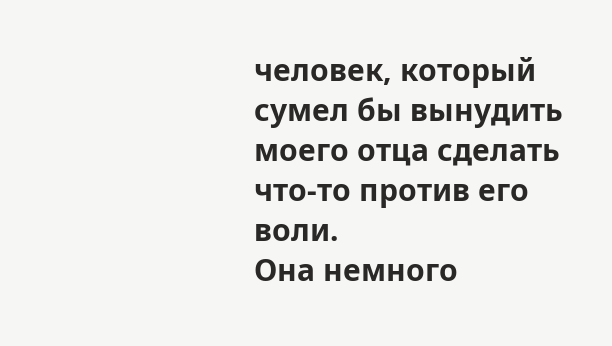человек, который сумел бы вынудить моего отца сделать что-то против его воли.
Она немного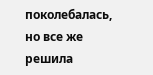поколебалась, но все же решила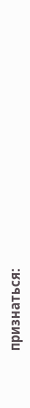признаться: